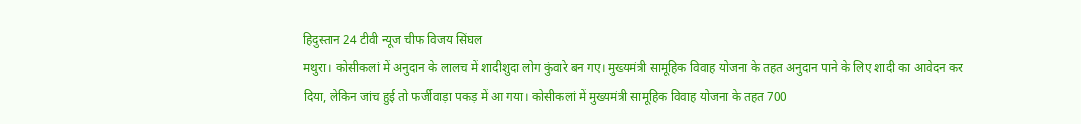हिदुस्तान 24 टीवी न्यूज चीफ विजय सिंघल
मथुरा। कोसीकलां में अनुदान के लालच में शादीशुदा लोग कुंवारे बन गए। मुख्यमंत्री सामूहिक विवाह योजना के तहत अनुदान पाने के लिए शादी का आवेदन कर दिया, लेकिन जांच हुई तो फर्जीवाड़ा पकड़ में आ गया। कोसीकलां में मुख्यमंत्री सामूहिक विवाह योजना के तहत 700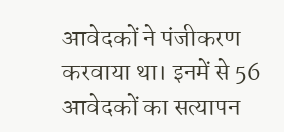आवेदकों ने पंजीकरण करवाया था। इनमें से 56 आवेदकों का सत्यापन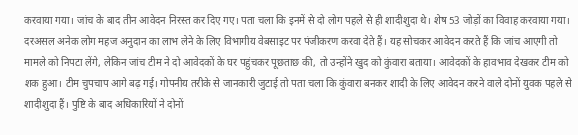करवाया गया। जांच के बाद तीन आवेदन निरस्त कर दिए गए। पता चला कि इनमें से दो लोग पहले से ही शादीशुदा थे। शेष 53 जोड़ों का विवाह करवाया गया। दरअसल अनेक लोग महज अनुदान का लाभ लेने के लिए विभागीय वेबसाइट पर पंजीकरण करवा देते हैं। यह सोचकर आवेदन करते हैं कि जांच आएगी तो मामले को निपटा लेंगे, लेकिन जांच टीम ने दो आवेदकों के घर पहुंचकर पूछताछ की, तो उन्होंने खुद को कुंवारा बताया। आवेदकों के हावभाव देखकर टीम को शक हुआ। टीम चुपचाप आगे बढ़ गई। गोपनीय तरीके से जानकारी जुटाई तो पता चला कि कुंवारा बनकर शादी के लिए आवेदन करने वाले दोनों युवक पहले से शादीशुदा हैं। पुष्टि के बाद अधिकारियों ने दोनों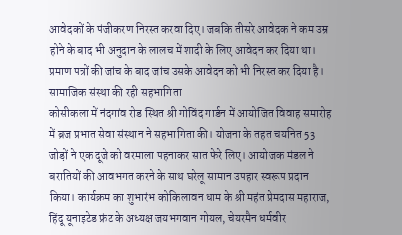आवेदकों के पंजीकरण निरस्त करवा दिए। जबकि तीसरे आवेदक ने कम उम्र होने के बाद भी अनुदान के लालच में शादी के लिए आवेदन कर दिया था। प्रमाण पत्रों की जांच के बाद जांच उसके आवेदन को भी निरस्त कर दिया है।
सामाजिक संस्था की रही सहभागिता
कोसीकला में नंदगांव रोड स्थित श्री गोविंद गार्डन में आयोजित विवाह समारोह में ब्रज प्रभात सेवा संस्थान ने सहभागिता की। योजना के तहत चयनित 53 जोड़ों ने एक दूजे को वरमाला पहनाकर सात फेरे लिए। आयोजक मंडल ने बरातियों की आवभगत करने के साथ घरेलू सामान उपहार स्वरूप प्रदान किया। कार्यक्रम का शुभारंभ कोकिलावन धाम के श्री महंत प्रेमदास महाराज, हिंदू यूनाइटेड फ्रंट के अध्यक्ष जयभगवान गोयल, चेयरमैन धर्मवीर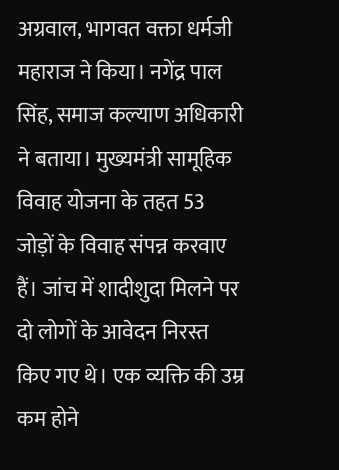अग्रवाल, भागवत वक्ता धर्मजी महाराज ने किया। नगेंद्र पाल सिंह, समाज कल्याण अधिकारी ने बताया। मुख्यमंत्री सामूहिक विवाह योजना के तहत 53 जोड़ों के विवाह संपन्न करवाए हैं। जांच में शादीशुदा मिलने पर दो लोगों के आवेदन निरस्त किए गए थे। एक व्यक्ति की उम्र कम होने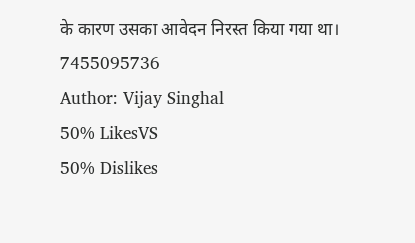के कारण उसका आवेदन निरस्त किया गया था।
7455095736
Author: Vijay Singhal
50% LikesVS
50% Dislikes